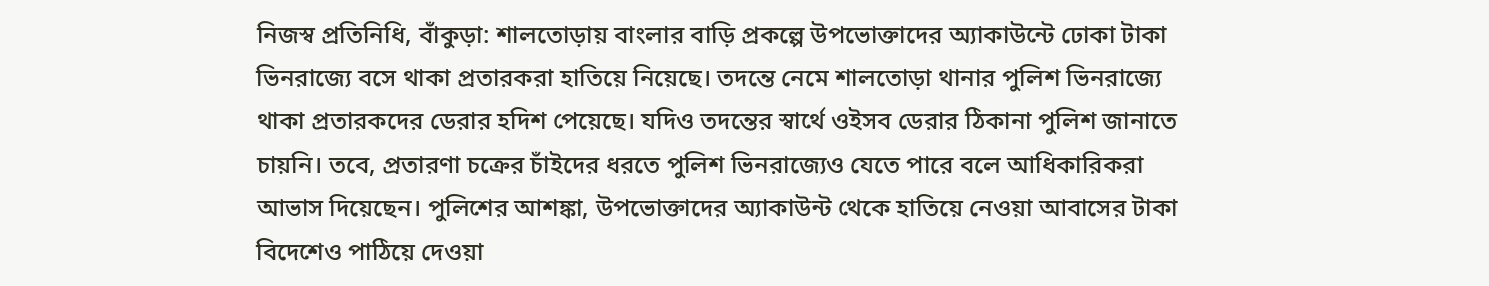নিজস্ব প্রতিনিধি, বাঁকুড়া: শালতোড়ায় বাংলার বাড়ি প্রকল্পে উপভোক্তাদের অ্যাকাউন্টে ঢোকা টাকা ভিনরাজ্যে বসে থাকা প্রতারকরা হাতিয়ে নিয়েছে। তদন্তে নেমে শালতোড়া থানার পুলিশ ভিনরাজ্যে থাকা প্রতারকদের ডেরার হদিশ পেয়েছে। যদিও তদন্তের স্বার্থে ওইসব ডেরার ঠিকানা পুলিশ জানাতে চায়নি। তবে, প্রতারণা চক্রের চাঁইদের ধরতে পুলিশ ভিনরাজ্যেও যেতে পারে বলে আধিকারিকরা আভাস দিয়েছেন। পুলিশের আশঙ্কা, উপভোক্তাদের অ্যাকাউন্ট থেকে হাতিয়ে নেওয়া আবাসের টাকা বিদেশেও পাঠিয়ে দেওয়া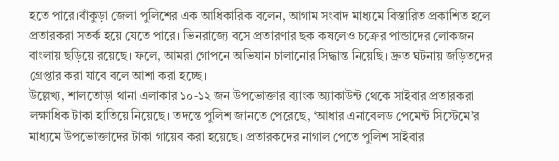হতে পারে।বাঁকুড়া জেলা পুলিশের এক আধিকারিক বলেন, আগাম সংবাদ মাধ্যমে বিস্তারিত প্রকাশিত হলে প্রতারকরা সতর্ক হয়ে যেতে পারে। ভিনরাজ্যে বসে প্রতারণার ছক কষলেও চক্রের পান্ডাদের লোকজন বাংলায় ছড়িয়ে রয়েছে। ফলে, আমরা গোপনে অভিযান চালানোর সিদ্ধান্ত নিয়েছি। দ্রুত ঘটনায় জড়িতদের গ্রেপ্তার করা যাবে বলে আশা করা হচ্ছে।
উল্লেখ্য, শালতোড়া থানা এলাকার ১০-১২ জন উপভোক্তার ব্যাংক অ্যাকাউন্ট থেকে সাইবার প্রতারকরা লক্ষাধিক টাকা হাতিয়ে নিয়েছে। তদন্তে পুলিশ জানতে পেরেছে, ‘আধার এনাবেলড পেমেন্ট সিস্টেমে’র মাধ্যমে উপভোক্তাদের টাকা গায়েব করা হয়েছে। প্রতারকদের নাগাল পেতে পুলিশ সাইবার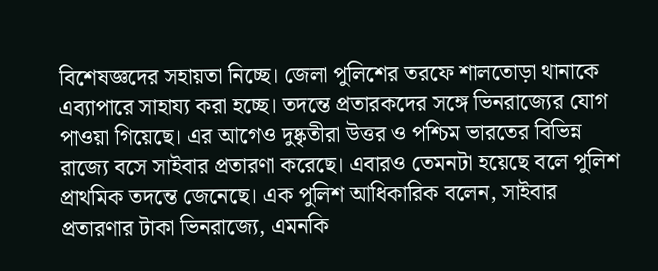বিশেষজ্ঞদের সহায়তা নিচ্ছে। জেলা পুলিশের তরফে শালতোড়া থানাকে এব্যাপারে সাহায্য করা হচ্ছে। তদন্তে প্রতারকদের সঙ্গে ভিনরাজ্যের যোগ পাওয়া গিয়েছে। এর আগেও দুষ্কৃতীরা উত্তর ও পশ্চিম ভারতের বিভিন্ন রাজ্যে বসে সাইবার প্রতারণা করেছে। এবারও তেমনটা হয়েছে বলে পুলিশ প্রাথমিক তদন্তে জেনেছে। এক পুলিশ আধিকারিক বলেন, সাইবার প্রতারণার টাকা ভিনরাজ্যে, এমনকি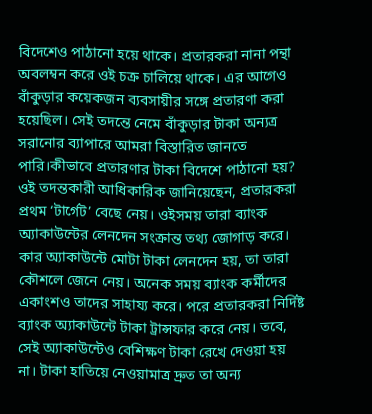বিদেশেও পাঠানো হয়ে থাকে। প্রতারকরা নানা পন্থা অবলম্বন করে ওই চক্র চালিয়ে থাকে। এর আগেও বাঁকুড়ার কয়েকজন ব্যবসায়ীর সঙ্গে প্রতারণা করা হয়েছিল। সেই তদন্তে নেমে বাঁকুড়ার টাকা অন্যত্র সরানোর ব্যাপারে আমরা বিস্তারিত জানতে পারি।কীভাবে প্রতারণার টাকা বিদেশে পাঠানো হয়? ওই তদন্তকারী আধিকারিক জানিয়েছেন, প্রতারকরা প্রথম ‘টার্গেট’ বেছে নেয়। ওইসময় তারা ব্যাংক অ্যাকাউন্টের লেনদেন সংক্রান্ত তথ্য জোগাড় করে। কার অ্যাকাউন্টে মোটা টাকা লেনদেন হয়, তা তারা কৌশলে জেনে নেয়। অনেক সময় ব্যাংক কর্মীদের একাংশও তাদের সাহায্য করে। পরে প্রতারকরা নির্দিষ্ট ব্যাংক অ্যাকাউন্টে টাকা ট্রান্সফার করে নেয়। তবে, সেই অ্যাকাউন্টেও বেশিক্ষণ টাকা রেখে দেওয়া হয় না। টাকা হাতিয়ে নেওয়ামাত্র দ্রুত তা অন্য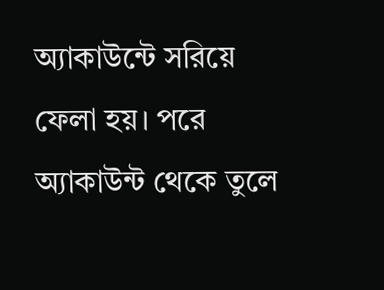অ্যাকাউন্টে সরিয়ে ফেলা হয়। পরে অ্যাকাউন্ট থেকে তুলে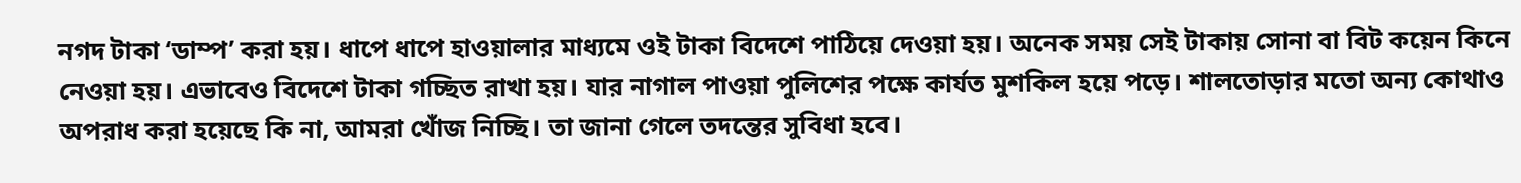নগদ টাকা ‘ডাম্প’ করা হয়। ধাপে ধাপে হাওয়ালার মাধ্যমে ওই টাকা বিদেশে পাঠিয়ে দেওয়া হয়। অনেক সময় সেই টাকায় সোনা বা বিট কয়েন কিনে নেওয়া হয়। এভাবেও বিদেশে টাকা গচ্ছিত রাখা হয়। যার নাগাল পাওয়া পুলিশের পক্ষে কার্যত মুশকিল হয়ে পড়ে। শালতোড়ার মতো অন্য কোথাও অপরাধ করা হয়েছে কি না, আমরা খোঁজ নিচ্ছি। তা জানা গেলে তদন্তের সুবিধা হবে।